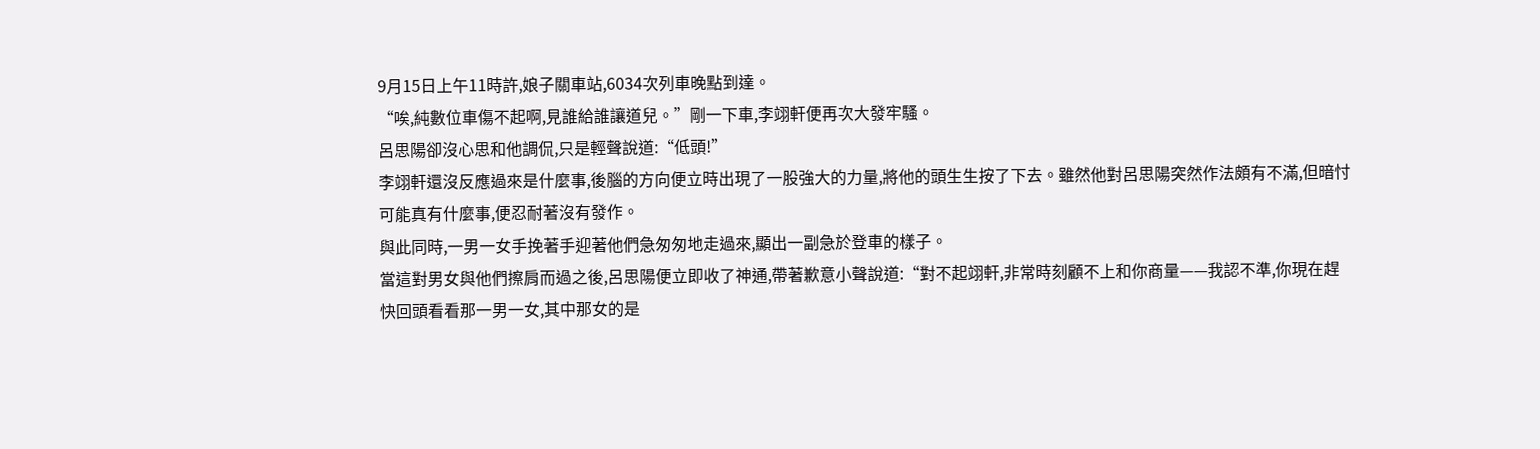9月15日上午11時許,娘子關車站,6034次列車晚點到達。
“唉,純數位車傷不起啊,見誰給誰讓道兒。”剛一下車,李翊軒便再次大發牢騷。
呂思陽卻沒心思和他調侃,只是輕聲說道:“低頭!”
李翊軒還沒反應過來是什麼事,後腦的方向便立時出現了一股強大的力量,將他的頭生生按了下去。雖然他對呂思陽突然作法頗有不滿,但暗忖可能真有什麼事,便忍耐著沒有發作。
與此同時,一男一女手挽著手迎著他們急匆匆地走過來,顯出一副急於登車的樣子。
當這對男女與他們擦肩而過之後,呂思陽便立即收了神通,帶著歉意小聲說道:“對不起翊軒,非常時刻顧不上和你商量——我認不準,你現在趕快回頭看看那一男一女,其中那女的是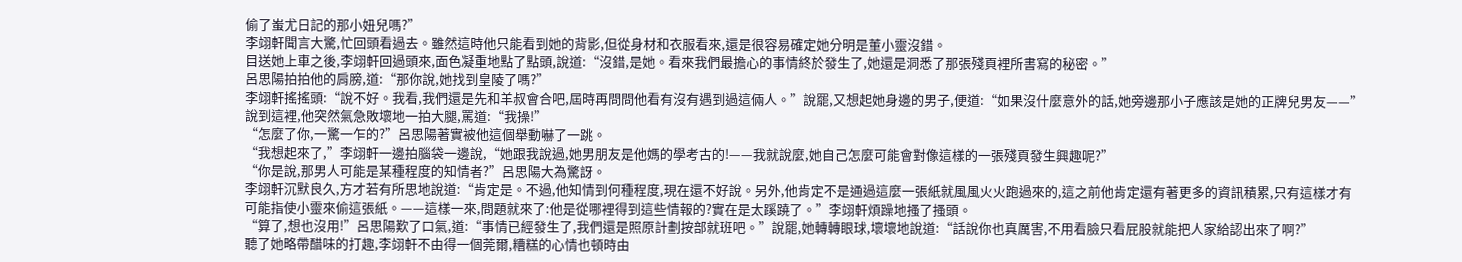偷了蚩尤日記的那小妞兒嗎?”
李翊軒聞言大驚,忙回頭看過去。雖然這時他只能看到她的背影,但從身材和衣服看來,還是很容易確定她分明是董小靈沒錯。
目送她上車之後,李翊軒回過頭來,面色凝重地點了點頭,說道:“沒錯,是她。看來我們最擔心的事情終於發生了,她還是洞悉了那張殘頁裡所書寫的秘密。”
呂思陽拍拍他的肩膀,道:“那你說,她找到皇陵了嗎?”
李翊軒搖搖頭:“說不好。我看,我們還是先和羊叔會合吧,屆時再問問他看有沒有遇到過這倆人。”說罷,又想起她身邊的男子,便道:“如果沒什麼意外的話,她旁邊那小子應該是她的正牌兒男友——”說到這裡,他突然氣急敗壞地一拍大腿,罵道:“我操!”
“怎麼了你,一驚一乍的?”呂思陽著實被他這個舉動嚇了一跳。
“我想起來了,”李翊軒一邊拍腦袋一邊說,“她跟我說過,她男朋友是他媽的學考古的!——我就說麼,她自己怎麼可能會對像這樣的一張殘頁發生興趣呢?”
“你是說,那男人可能是某種程度的知情者?”呂思陽大為驚訝。
李翊軒沉默良久,方才若有所思地說道:“肯定是。不過,他知情到何種程度,現在還不好說。另外,他肯定不是通過這麼一張紙就風風火火跑過來的,這之前他肯定還有著更多的資訊積累,只有這樣才有可能指使小靈來偷這張紙。——這樣一來,問題就來了:他是從哪裡得到這些情報的?實在是太蹊蹺了。”李翊軒煩躁地搔了搔頭。
“算了,想也沒用!”呂思陽歎了口氣,道:“事情已經發生了,我們還是照原計劃按部就班吧。”說罷,她轉轉眼球,壞壞地說道:“話說你也真厲害,不用看臉只看屁股就能把人家給認出來了啊?”
聽了她略帶醋味的打趣,李翊軒不由得一個莞爾,糟糕的心情也頓時由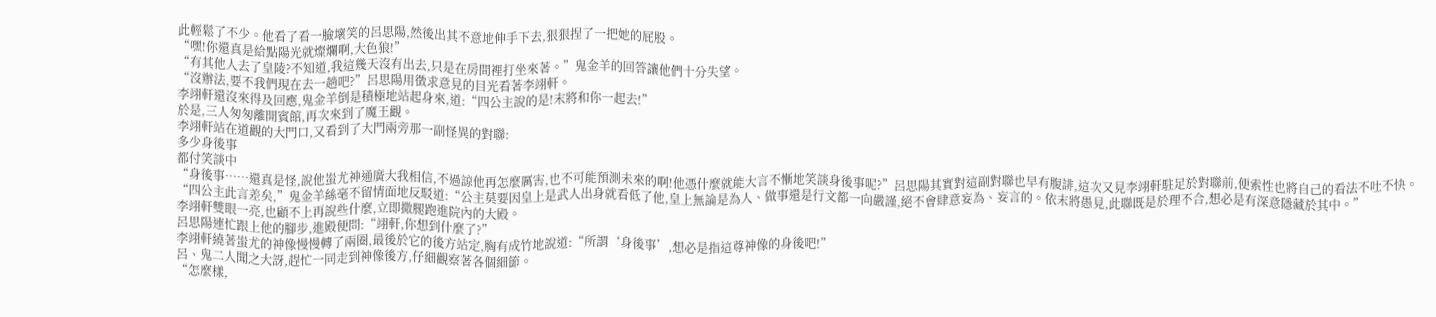此輕鬆了不少。他看了看一臉壞笑的呂思陽,然後出其不意地伸手下去,狠狠捏了一把她的屁股。
“嘿!你還真是給點陽光就燦爛啊,大色狼!”
“有其他人去了皇陵?不知道,我這幾天沒有出去,只是在房間裡打坐來著。”鬼金羊的回答讓他們十分失望。
“沒辦法,要不我們現在去一趟吧?”呂思陽用徵求意見的目光看著李翊軒。
李翊軒還沒來得及回應,鬼金羊倒是積極地站起身來,道:“四公主說的是!末將和你一起去!”
於是,三人匆匆離開賓館,再次來到了魔王觀。
李翊軒站在道觀的大門口,又看到了大門兩旁那一副怪異的對聯:
多少身後事
都付笑談中
“身後事……還真是怪,說他蚩尤神通廣大我相信,不過諒他再怎麼厲害,也不可能預測未來的啊!他憑什麼就能大言不慚地笑談身後事呢?”呂思陽其實對這副對聯也早有腹誹,這次又見李翊軒駐足於對聯前,便索性也將自己的看法不吐不快。
“四公主此言差矣,”鬼金羊絲毫不留情面地反駁道:“公主莫要因皇上是武人出身就看低了他,皇上無論是為人、做事還是行文都一向嚴謹,絕不會肆意妄為、妄言的。依末將愚見,此聯既是於理不合,想必是有深意隱藏於其中。”
李翊軒雙眼一亮,也顧不上再說些什麼,立即撒腿跑進院內的大殿。
呂思陽連忙跟上他的腳步,進殿便問:“翊軒,你想到什麼了?”
李翊軒繞著蚩尤的神像慢慢轉了兩圈,最後於它的後方站定,胸有成竹地說道:“所謂‘身後事’,想必是指這尊神像的身後吧!”
呂、鬼二人聞之大訝,趕忙一同走到神像後方,仔細觀察著各個細節。
“怎麼樣,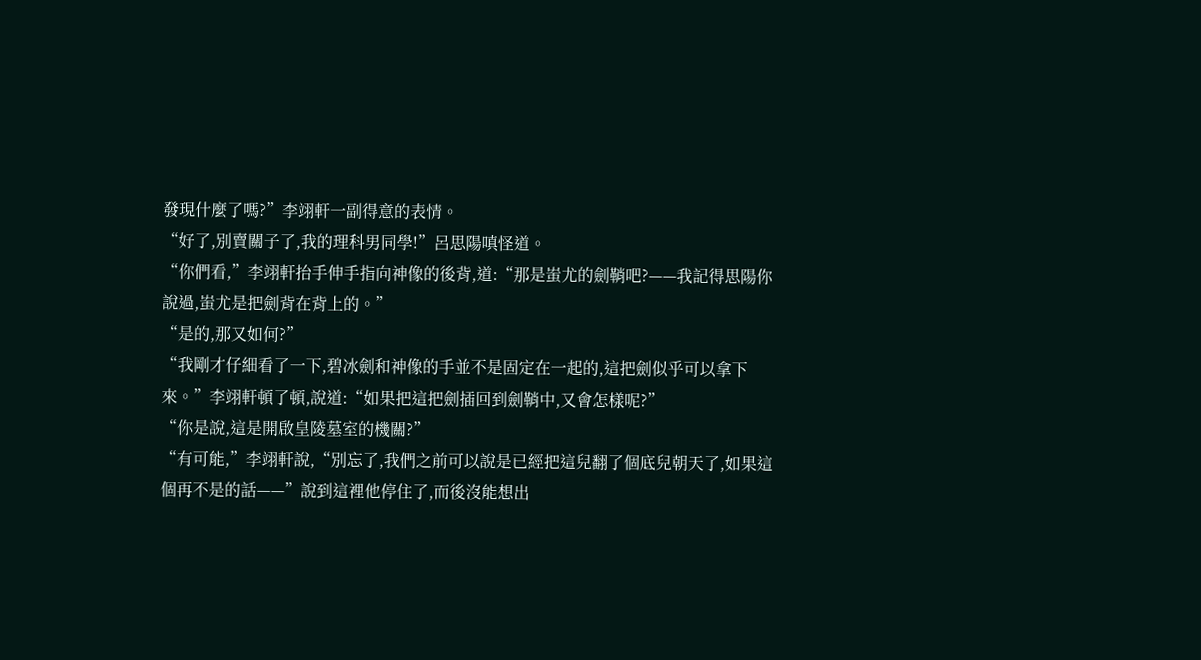發現什麼了嗎?”李翊軒一副得意的表情。
“好了,別賣關子了,我的理科男同學!”呂思陽嗔怪道。
“你們看,”李翊軒抬手伸手指向神像的後背,道:“那是蚩尤的劍鞘吧?——我記得思陽你說過,蚩尤是把劍背在背上的。”
“是的,那又如何?”
“我剛才仔細看了一下,碧冰劍和神像的手並不是固定在一起的,這把劍似乎可以拿下來。”李翊軒頓了頓,說道:“如果把這把劍插回到劍鞘中,又會怎樣呢?”
“你是說,這是開啟皇陵墓室的機關?”
“有可能,”李翊軒說,“別忘了,我們之前可以說是已經把這兒翻了個底兒朝天了,如果這個再不是的話——”說到這裡他停住了,而後沒能想出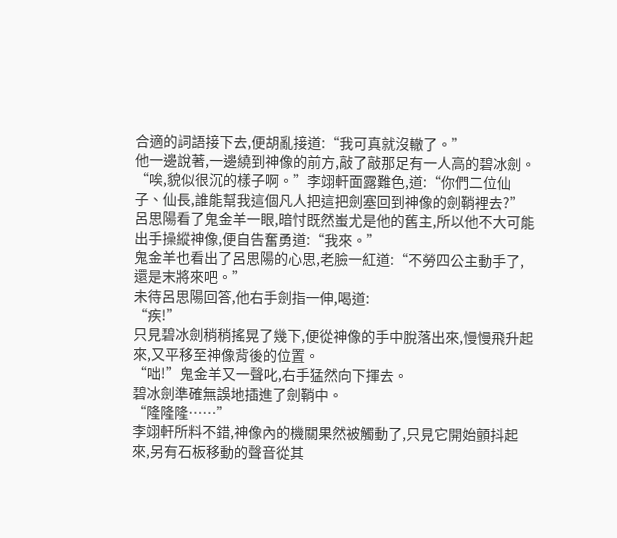合適的詞語接下去,便胡亂接道:“我可真就沒轍了。”
他一邊說著,一邊繞到神像的前方,敲了敲那足有一人高的碧冰劍。
“唉,貌似很沉的樣子啊。”李翊軒面露難色,道:“你們二位仙子、仙長,誰能幫我這個凡人把這把劍塞回到神像的劍鞘裡去?”
呂思陽看了鬼金羊一眼,暗忖既然蚩尤是他的舊主,所以他不大可能出手操縱神像,便自告奮勇道:“我來。”
鬼金羊也看出了呂思陽的心思,老臉一紅道:“不勞四公主動手了,還是末將來吧。”
未待呂思陽回答,他右手劍指一伸,喝道:
“疾!”
只見碧冰劍稍稍搖晃了幾下,便從神像的手中脫落出來,慢慢飛升起來,又平移至神像背後的位置。
“咄!”鬼金羊又一聲叱,右手猛然向下揮去。
碧冰劍準確無誤地插進了劍鞘中。
“隆隆隆……”
李翊軒所料不錯,神像內的機關果然被觸動了,只見它開始顫抖起來,另有石板移動的聲音從其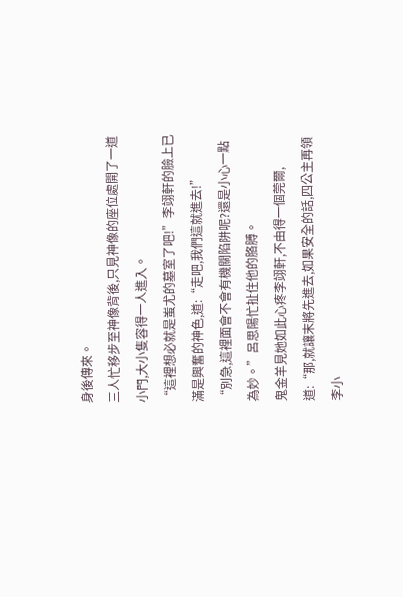身後傳來。
三人忙移步至神像背後,只見神像的座位處開了一道小門,大小隻容得一人進入。
“這裡想必就是蚩尤的墓室了吧!”李翊軒的臉上已滿是興奮的神色,道:“走吧,我們這就進去!”
“別急,這裡面會不會有機關陷阱呢?還是小心一點為妙。”呂思陽忙扯住他的胳膊。
鬼金羊見她如此心疼李翊軒,不由得一個莞爾,道:“那,就讓末將先進去,如果安全的話,四公主再領李小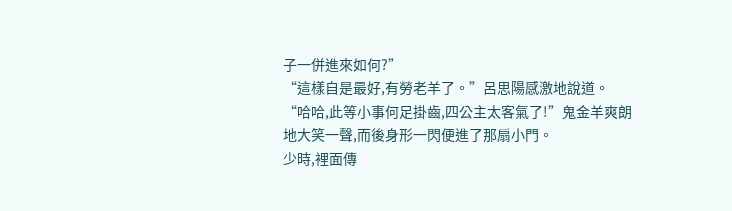子一併進來如何?”
“這樣自是最好,有勞老羊了。”呂思陽感激地說道。
“哈哈,此等小事何足掛齒,四公主太客氣了!”鬼金羊爽朗地大笑一聲,而後身形一閃便進了那扇小門。
少時,裡面傳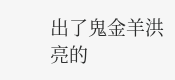出了鬼金羊洪亮的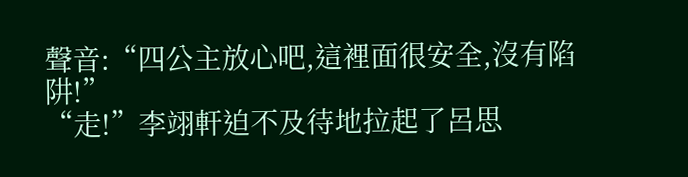聲音:“四公主放心吧,這裡面很安全,沒有陷阱!”
“走!”李翊軒迫不及待地拉起了呂思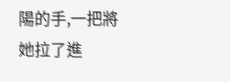陽的手,一把將她拉了進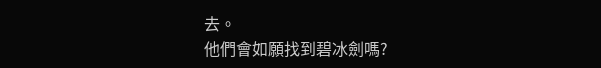去。
他們會如願找到碧冰劍嗎?